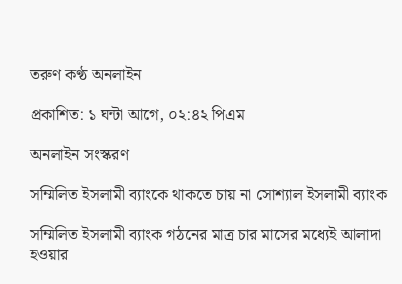তরুণ কণ্ঠ অনলাইন

প্রকাশিত: ১ ঘন্টা আগে, ০২:৪২ পিএম

অনলাইন সংস্করণ

সম্মিলিত ইসলামী ব্যাংকে থাকতে চায় না সোশ্যাল ইসলামী ব্যাংক

সম্মিলিত ইসলামী ব্যাংক গঠনের মাত্র চার মাসের মধ্যেই আলাদা হওয়ার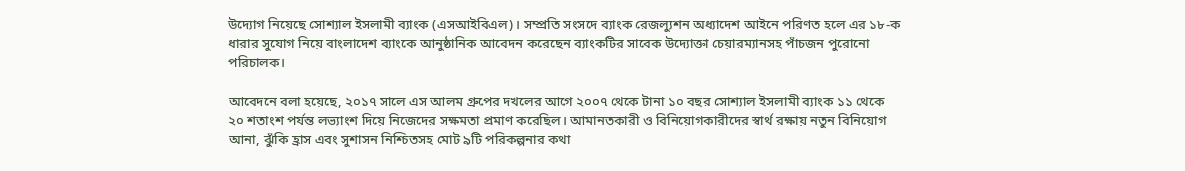উদ্যোগ নিয়েছে সোশ্যাল ইসলামী ব্যাংক (এসআইবিএল)। সম্প্রতি সংসদে ব্যাংক রেজল্যুশন অধ্যাদেশ আইনে পরিণত হলে এর ১৮-ক ধারার সুযোগ নিয়ে বাংলাদেশ ব্যাংকে আনুষ্ঠানিক আবেদন করেছেন ব্যাংকটির সাবেক উদ্যোক্তা চেয়ারম্যানসহ পাঁচজন পুরোনো পরিচালক।

আবেদনে বলা হয়েছে, ২০১৭ সালে এস আলম গ্রুপের দখলের আগে ২০০৭ থেকে টানা ১০ বছর সোশ্যাল ইসলামী ব্যাংক ১১ থেকে ২০ শতাংশ পর্যন্ত লভ্যাংশ দিয়ে নিজেদের সক্ষমতা প্রমাণ করেছিল। আমানতকারী ও বিনিয়োগকারীদের স্বার্থ রক্ষায় নতুন বিনিয়োগ আনা, ঝুঁকি হ্রাস এবং সুশাসন নিশ্চিতসহ মোট ৯টি পরিকল্পনার কথা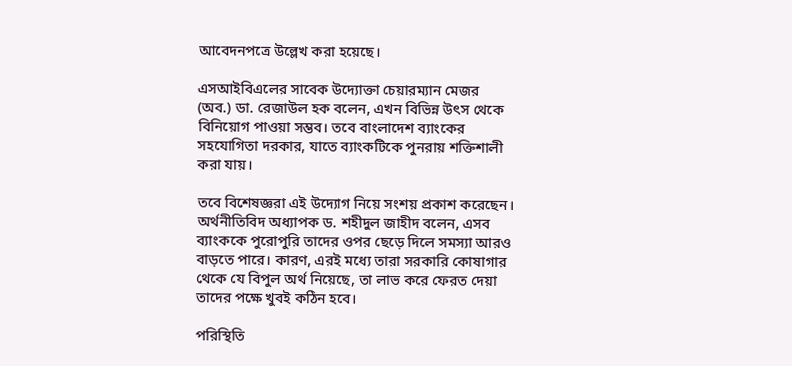আবেদনপত্রে উল্লেখ করা হয়েছে।

এসআইবিএলের সাবেক উদ্যোক্তা চেয়ারম্যান মেজর (অব.) ডা. রেজাউল হক বলেন, এখন বিভিন্ন উৎস থেকে বিনিয়োগ পাওয়া সম্ভব। তবে বাংলাদেশ ব্যাংকের সহযোগিতা দরকার, যাতে ব্যাংকটিকে পুনরায় শক্তিশালী করা যায়।

তবে বিশেষজ্ঞরা এই উদ্যোগ নিয়ে সংশয় প্রকাশ করেছেন। অর্থনীতিবিদ অধ্যাপক ড. শহীদুল জাহীদ বলেন, এসব ব্যাংককে পুরোপুরি তাদের ওপর ছেড়ে দিলে সমস্যা আরও বাড়তে পারে। কারণ, এরই মধ্যে তারা সরকারি কোষাগার থেকে যে বিপুল অর্থ নিয়েছে, তা লাভ করে ফেরত দেয়া তাদের পক্ষে খুবই কঠিন হবে।

পরিস্থিতি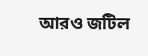আরও জটিল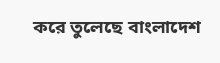করে তুলেছে বাংলাদেশ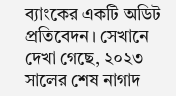ব্যাংকের একটি অডিট প্রতিবেদন। সেখানে দেখা গেছে, ২০২৩ সালের শেষ নাগাদ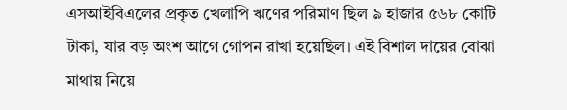এসআইবিএলের প্রকৃত খেলাপি ঋণের পরিমাণ ছিল ৯ হাজার ৫৬৮ কোটি টাকা, যার বড় অংশ আগে গোপন রাখা হয়েছিল। এই বিশাল দায়ের বোঝা মাথায় নিয়ে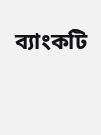ব্যাংকটি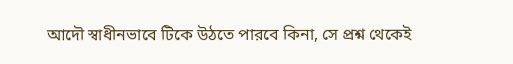আদৌ স্বাধীনভাবে টিকে উঠতে পারবে কিনা, সে প্রশ্ন থেকেই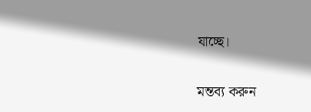যাচ্ছে।

মন্তব্য করুন